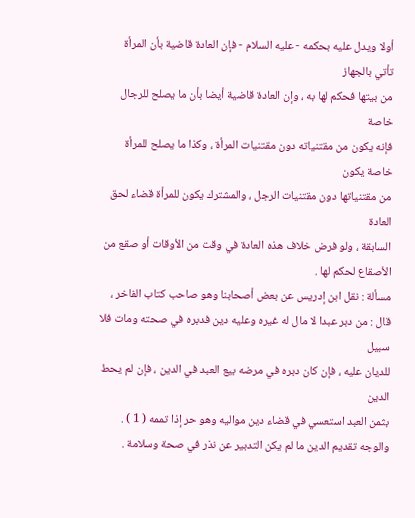أولا ويدل عليه بحكمه - عليه السلام - فإن العادة قاضية بأن المرأة تأتي بالجهاز
من بيتها فحكم لها به ، وإن العادة قاضية أيضا بأن ما يصلح للرجال خاصة
فإنه يكون من مقتنياته دون مقتنيات المرأة ، وكذا ما يصلح للمرأة خاصة يكون
من مقتنياتها دون مقتنيات الرجل ، والمشترك يكون للمرأة قضاء لحق العادة
السابقة ، ولو فرض خلاف هذه العادة في وقت من الأوقات أو صقع من
الأصقاع لحكم لها .
مسألة : نقل ابن إدريس عن بعض أصحابنا وهو صاحب كتاب الفاخر ،
قال : من دبر عبدا لا مال له غيره وعليه دين فدبره في صحته ومات فلا سبيل
للديان عليه ، فإن كان دبره في مرضه بيع العبد في الدين ، فإن لم يحط الدين
بثمن العبد استعسي في قضاء دين مواليه وهو حر إذا تممه ( 1 ) .
والوجه تقديم الدين ما لم يكن التدبير عن نذر في صحة وسلامة .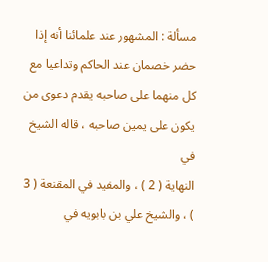مسألة : المشهور عند علمائنا أنه إذا حضر خصمان عند الحاكم وتداعيا مع
كل منهما على صاحبه يقدم دعوى من يكون على يمين صاحبه ، قاله الشيخ في
النهاية ( 2 ) ، والمفيد في المقنعة ( 3 ) ، والشيخ علي بن بابويه في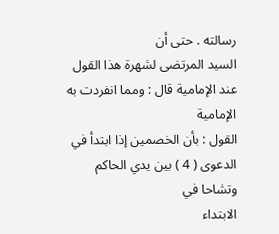رسالته . حتى أن
السيد المرتضى لشهرة هذا القول عند الإمامية قال : ومما انفردت به الإمامية
القول : بأن الخصمين إذا ابتدأ في الدعوى ( 4 ) بين يدي الحاكم وتشاحا في
الابتداء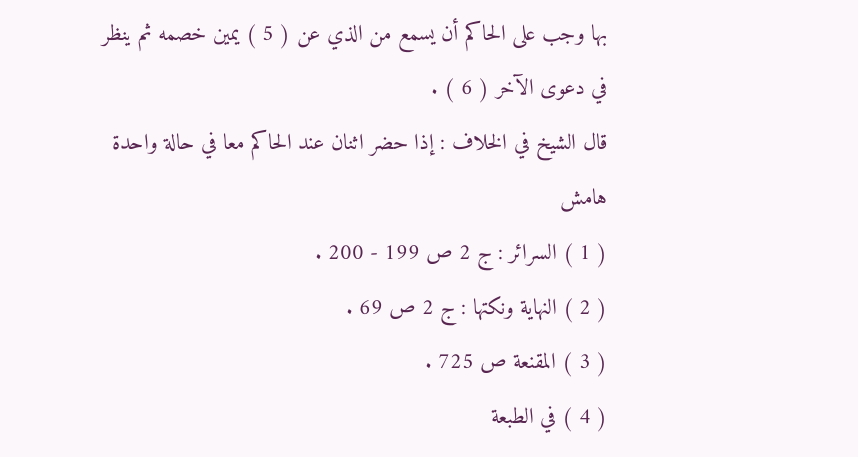بها وجب على الحاكم أن يسمع من الذي عن ( 5 ) يمين خصمه ثم ينظر
في دعوى الآخر ( 6 ) .
قال الشيخ في الخلاف : إذا حضر اثنان عند الحاكم معا في حالة واحدة
هامش
( 1 ) السرائر : ج 2 ص 199 - 200 .
( 2 ) النهاية ونكتها : ج 2 ص 69 .
( 3 ) المقنعة ص 725 .
( 4 ) في الطبعة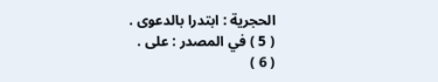الحجرية : ابتدرا بالدعوى .
( 5 ) في المصدر : على .
( 6 )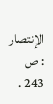الإنتصار : ص 243 .